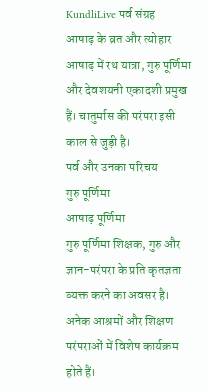KundliLive पर्व संग्रह
आषाढ़ के व्रत और त्योहार
आषाढ़ में रथ यात्रा, गुरु पूर्णिमा और देवशयनी एकादशी प्रमुख हैं। चातुर्मास की परंपरा इसी काल से जुड़ी है।
पर्व और उनका परिचय
गुरु पूर्णिमा
आषाढ़ पूर्णिमा
गुरु पूर्णिमा शिक्षक, गुरु और ज्ञान-परंपरा के प्रति कृतज्ञता व्यक्त करने का अवसर है। अनेक आश्रमों और शिक्षण परंपराओं में विशेष कार्यक्रम होते हैं।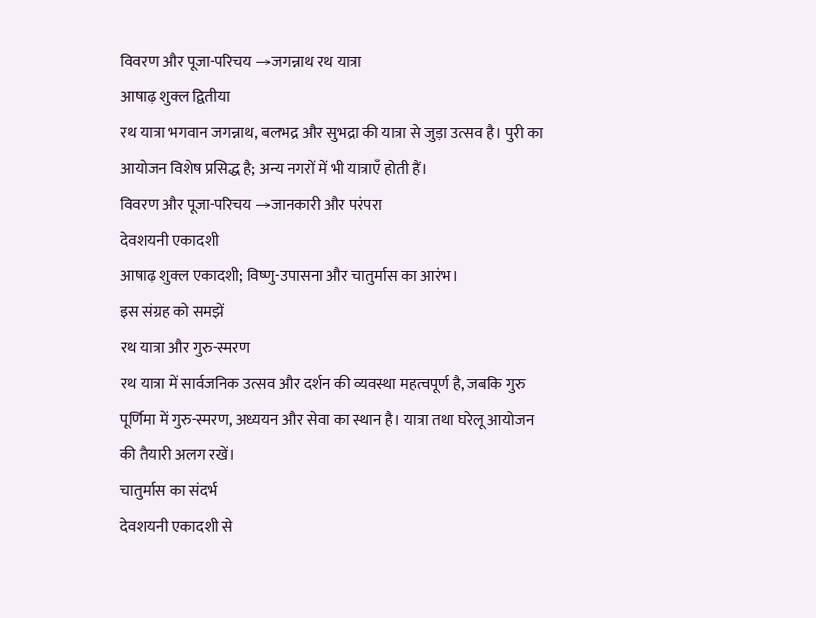विवरण और पूजा-परिचय →जगन्नाथ रथ यात्रा
आषाढ़ शुक्ल द्वितीया
रथ यात्रा भगवान जगन्नाथ, बलभद्र और सुभद्रा की यात्रा से जुड़ा उत्सव है। पुरी का आयोजन विशेष प्रसिद्ध है; अन्य नगरों में भी यात्राएँ होती हैं।
विवरण और पूजा-परिचय →जानकारी और परंपरा
देवशयनी एकादशी
आषाढ़ शुक्ल एकादशी; विष्णु-उपासना और चातुर्मास का आरंभ।
इस संग्रह को समझें
रथ यात्रा और गुरु-स्मरण
रथ यात्रा में सार्वजनिक उत्सव और दर्शन की व्यवस्था महत्वपूर्ण है, जबकि गुरु पूर्णिमा में गुरु-स्मरण, अध्ययन और सेवा का स्थान है। यात्रा तथा घरेलू आयोजन की तैयारी अलग रखें।
चातुर्मास का संदर्भ
देवशयनी एकादशी से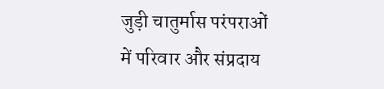जुड़ी चातुर्मास परंपराओं में परिवार और संप्रदाय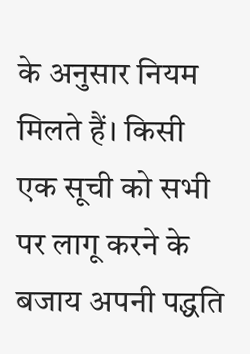के अनुसार नियम मिलते हैं। किसी एक सूची को सभी पर लागू करने के बजाय अपनी पद्धति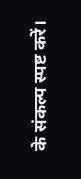के संकल्प स्पष्ट करें।